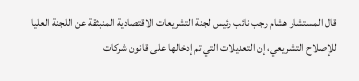قال المستشار هشام رجب نائب رئيس لجنة التشريعات الاقتصادية المنبثقة عن اللجنة العليا للإصلاح التشريعي، إن التعديلات التي تم إدخالها على قانون شركات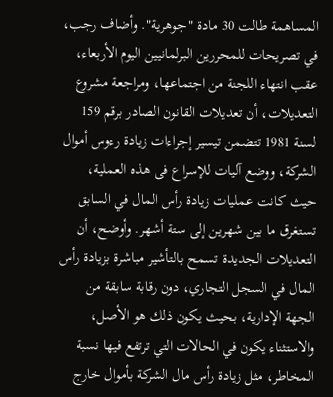المساهمة طالت 30 مادة "جوهرية". وأضاف رجب، في تصريحات للمحررين البرلمانيين اليوم الأربعاء، عقب انتهاء اللجنة من اجتماعها، ومراجعة مشروع التعديلات، أن تعديلات القانون الصادر برقم 159 لسنة 1981 تتضمن تيسير إجراءات زيادة رءوس أموال الشركة، ووضع آليات للإسراع فى هذه العملية، حيث كانت عمليات زيادة رأس المال في السابق تستغرق ما بين شهرين إلى ستة أشهر. وأوضح، أن التعديلات الجديدة تسمح بالتأشير مباشرة بزيادة رأس المال في السجل التجاري، دون رقابة سابقة من الجهة الإدارية، بحيث يكون ذلك هو الأصل، والاستثناء يكون في الحالات التي ترتفع فيها نسبة المخاطر، مثل زيادة رأس مال الشركة بأموال خارج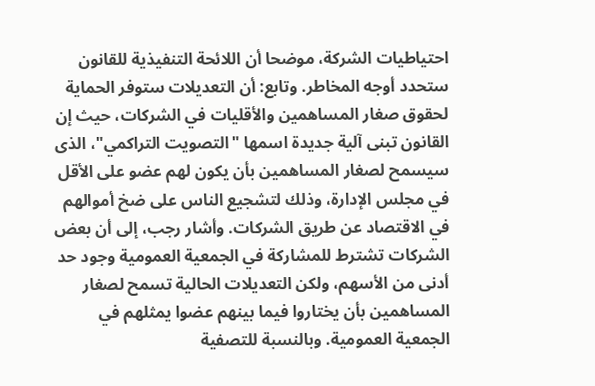احتياطيات الشركة، موضحا أن اللائحة التنفيذية للقانون ستحدد أوجه المخاطر. وتابع: أن التعديلات ستوفر الحماية لحقوق صغار المساهمين والأقليات في الشركات، حيث إن القانون تبنى آلية جديدة اسمها "التصويت التراكمي"، الذى سيسمح لصغار المساهمين بأن يكون لهم عضو على الأقل في مجلس الإدارة، وذلك لتشجيع الناس على ضخ أموالهم في الاقتصاد عن طريق الشركات. وأشار رجب، إلى أن بعض الشركات تشترط للمشاركة في الجمعية العمومية وجود حد أدنى من الأسهم، ولكن التعديلات الحالية تسمح لصغار المساهمين بأن يختاروا فيما بينهم عضوا يمثلهم في الجمعية العمومية. وبالنسبة للتصفية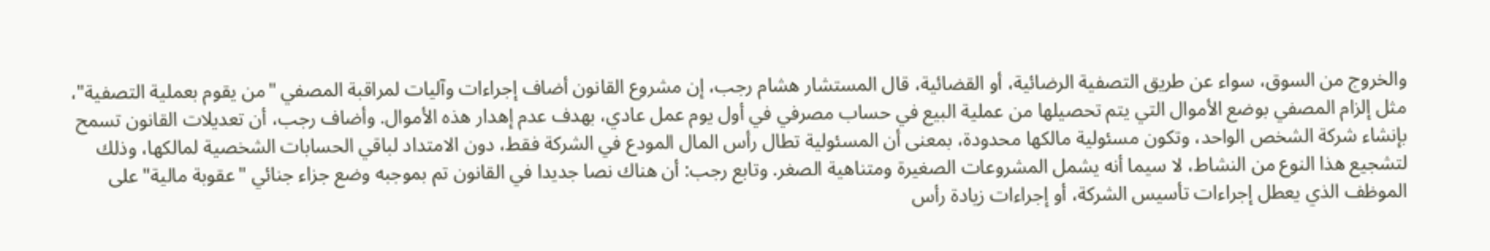والخروج من السوق، سواء عن طريق التصفية الرضائية، أو القضائية، قال المستشار هشام رجب، إن مشروع القانون أضاف إجراءات وآليات لمراقبة المصفي "من يقوم بعملية التصفية"، مثل إلزام المصفي بوضع الأموال التي يتم تحصيلها من عملية البيع في حساب مصرفي في أول يوم عمل عادي، بهدف عدم إهدار هذه الأموال. وأضاف رجب، أن تعديلات القانون تسمح بإنشاء شركة الشخص الواحد، وتكون مسئولية مالكها محدودة، بمعنى أن المسئولية تطال رأس المال المودع في الشركة فقط، دون الامتداد لباقي الحسابات الشخصية لمالكها، وذلك لتشجيع هذا النوع من النشاط، لا سيما أنه يشمل المشروعات الصغيرة ومتناهية الصغر. وتابع رجب: أن هناك نصا جديدا في القانون تم بموجبه وضع جزاء جنائي "عقوبة مالية" على الموظف الذي يعطل إجراءات تأسيس الشركة، أو إجراءات زيادة رأس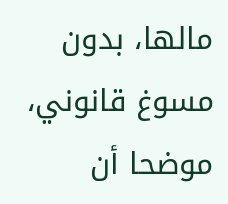مالها، بدون مسوغ قانوني، موضحا أن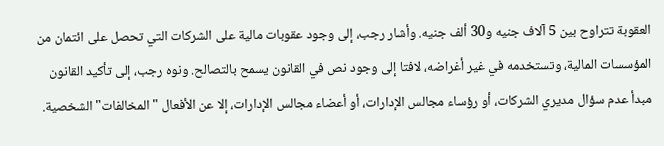العقوبة تتراوح بين 5 آلاف جنيه و30 ألف جنيه. وأشار رجب، إلى وجود عقوبات مالية على الشركات التي تحصل على ائتمان من المؤسسات المالية، وتستخدمه في غير أغراضه، لافتا إلى وجود نص في القانون يسمح بالتصالح. ونوه رجب، إلى تأكيد القانون مبدأ عدم سؤال مديري الشركات، أو رؤساء مجالس الإدارات، أو أعضاء مجالس الإدارات، إلا عن الأفعال "المخالفات" الشخصية.